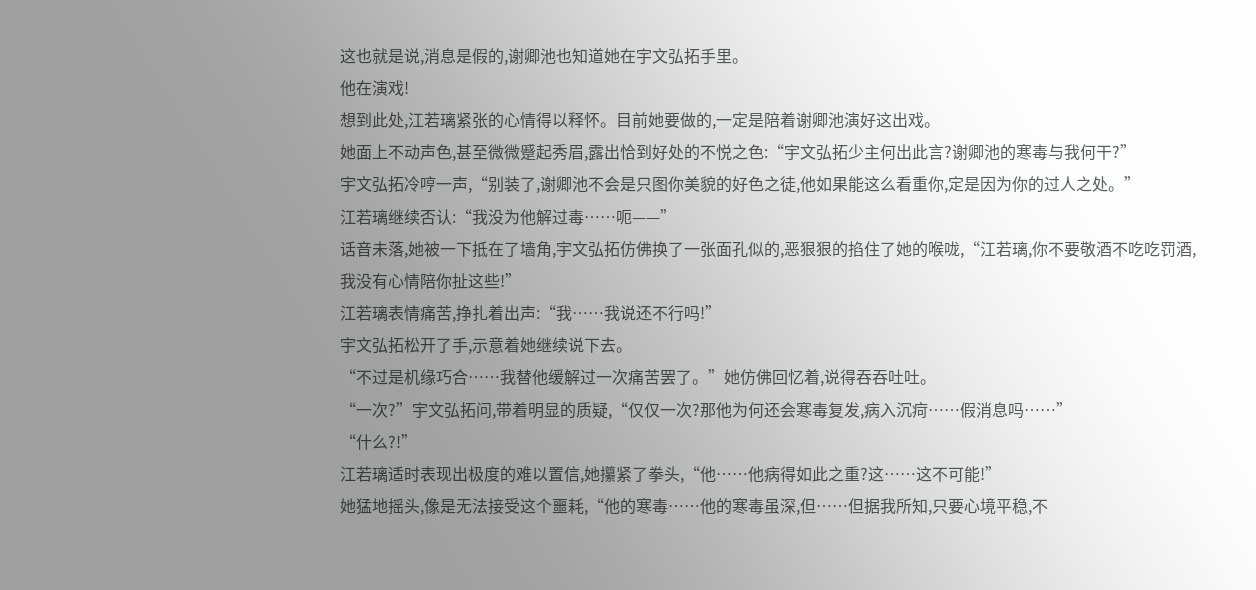这也就是说,消息是假的,谢卿池也知道她在宇文弘拓手里。
他在演戏!
想到此处,江若璃紧张的心情得以释怀。目前她要做的,一定是陪着谢卿池演好这出戏。
她面上不动声色,甚至微微蹙起秀眉,露出恰到好处的不悦之色:“宇文弘拓少主何出此言?谢卿池的寒毒与我何干?”
宇文弘拓冷哼一声,“别装了,谢卿池不会是只图你美貌的好色之徒,他如果能这么看重你,定是因为你的过人之处。”
江若璃继续否认:“我没为他解过毒……呃——”
话音未落,她被一下抵在了墙角,宇文弘拓仿佛换了一张面孔似的,恶狠狠的掐住了她的喉咙,“江若璃,你不要敬酒不吃吃罚酒,我没有心情陪你扯这些!”
江若璃表情痛苦,挣扎着出声:“我……我说还不行吗!”
宇文弘拓松开了手,示意着她继续说下去。
“不过是机缘巧合……我替他缓解过一次痛苦罢了。”她仿佛回忆着,说得吞吞吐吐。
“一次?”宇文弘拓问,带着明显的质疑,“仅仅一次?那他为何还会寒毒复发,病入沉疴……假消息吗……”
“什么?!”
江若璃适时表现出极度的难以置信,她攥紧了拳头,“他……他病得如此之重?这……这不可能!”
她猛地摇头,像是无法接受这个噩耗,“他的寒毒……他的寒毒虽深,但……但据我所知,只要心境平稳,不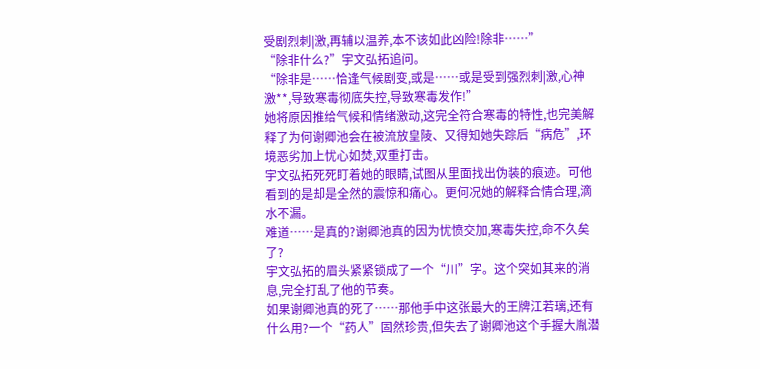受剧烈刺|激,再辅以温养,本不该如此凶险!除非……”
“除非什么?”宇文弘拓追问。
“除非是……恰逢气候剧变,或是……或是受到强烈刺|激,心神激**,导致寒毒彻底失控,导致寒毒发作!”
她将原因推给气候和情绪激动,这完全符合寒毒的特性,也完美解释了为何谢卿池会在被流放皇陵、又得知她失踪后“病危”,环境恶劣加上忧心如焚,双重打击。
宇文弘拓死死盯着她的眼睛,试图从里面找出伪装的痕迹。可他看到的是却是全然的震惊和痛心。更何况她的解释合情合理,滴水不漏。
难道……是真的?谢卿池真的因为忧愤交加,寒毒失控,命不久矣了?
宇文弘拓的眉头紧紧锁成了一个“川”字。这个突如其来的消息,完全打乱了他的节奏。
如果谢卿池真的死了……那他手中这张最大的王牌江若璃,还有什么用?一个“药人”固然珍贵,但失去了谢卿池这个手握大胤潜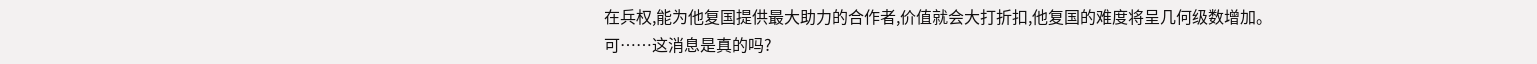在兵权,能为他复国提供最大助力的合作者,价值就会大打折扣,他复国的难度将呈几何级数增加。
可……这消息是真的吗?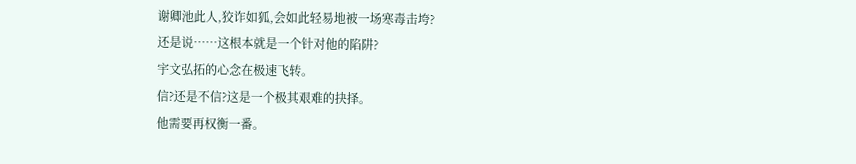谢卿池此人,狡诈如狐,会如此轻易地被一场寒毒击垮?
还是说……这根本就是一个针对他的陷阱?
宇文弘拓的心念在极速飞转。
信?还是不信?这是一个极其艰难的抉择。
他需要再权衡一番。